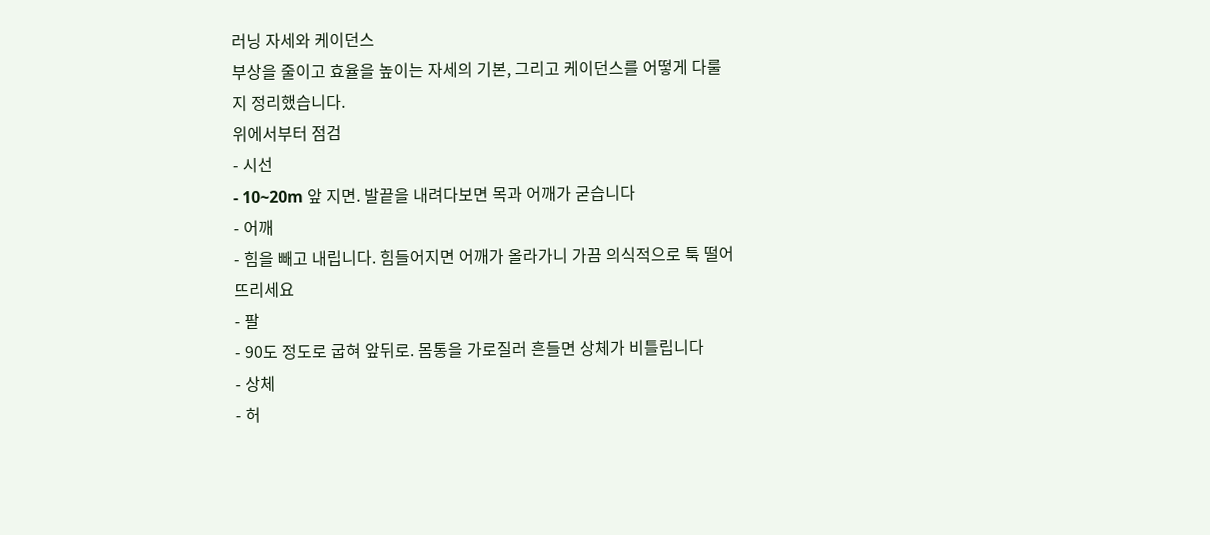러닝 자세와 케이던스
부상을 줄이고 효율을 높이는 자세의 기본, 그리고 케이던스를 어떻게 다룰지 정리했습니다.
위에서부터 점검
- 시선
- 10~20m 앞 지면. 발끝을 내려다보면 목과 어깨가 굳습니다
- 어깨
- 힘을 빼고 내립니다. 힘들어지면 어깨가 올라가니 가끔 의식적으로 툭 떨어뜨리세요
- 팔
- 90도 정도로 굽혀 앞뒤로. 몸통을 가로질러 흔들면 상체가 비틀립니다
- 상체
- 허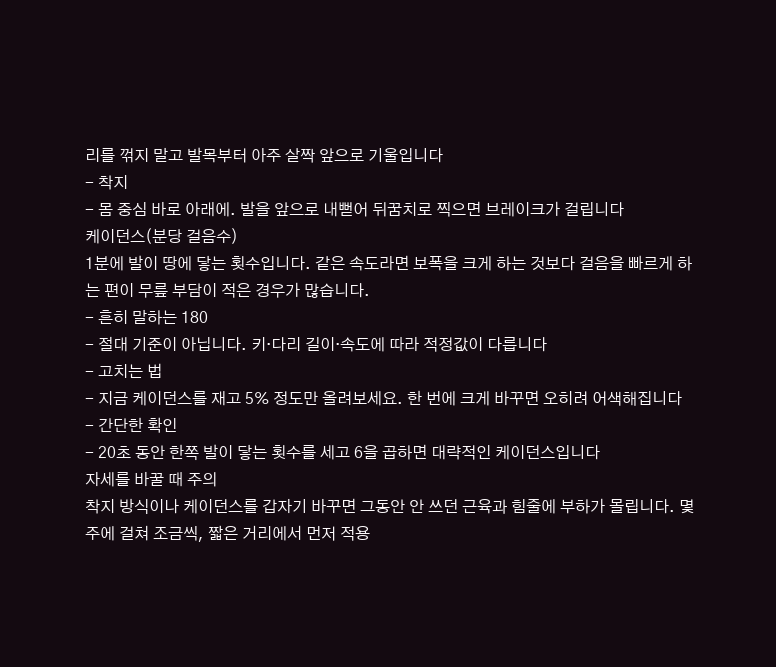리를 꺾지 말고 발목부터 아주 살짝 앞으로 기울입니다
- 착지
- 몸 중심 바로 아래에. 발을 앞으로 내뻗어 뒤꿈치로 찍으면 브레이크가 걸립니다
케이던스(분당 걸음수)
1분에 발이 땅에 닿는 횟수입니다. 같은 속도라면 보폭을 크게 하는 것보다 걸음을 빠르게 하는 편이 무릎 부담이 적은 경우가 많습니다.
- 흔히 말하는 180
- 절대 기준이 아닙니다. 키·다리 길이·속도에 따라 적정값이 다릅니다
- 고치는 법
- 지금 케이던스를 재고 5% 정도만 올려보세요. 한 번에 크게 바꾸면 오히려 어색해집니다
- 간단한 확인
- 20초 동안 한쪽 발이 닿는 횟수를 세고 6을 곱하면 대략적인 케이던스입니다
자세를 바꿀 때 주의
착지 방식이나 케이던스를 갑자기 바꾸면 그동안 안 쓰던 근육과 힘줄에 부하가 몰립니다. 몇 주에 걸쳐 조금씩, 짧은 거리에서 먼저 적용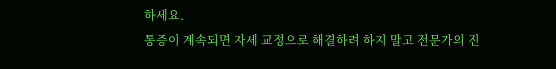하세요.
통증이 계속되면 자세 교정으로 해결하려 하지 말고 전문가의 진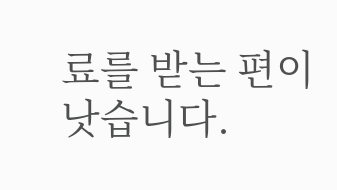료를 받는 편이 낫습니다.